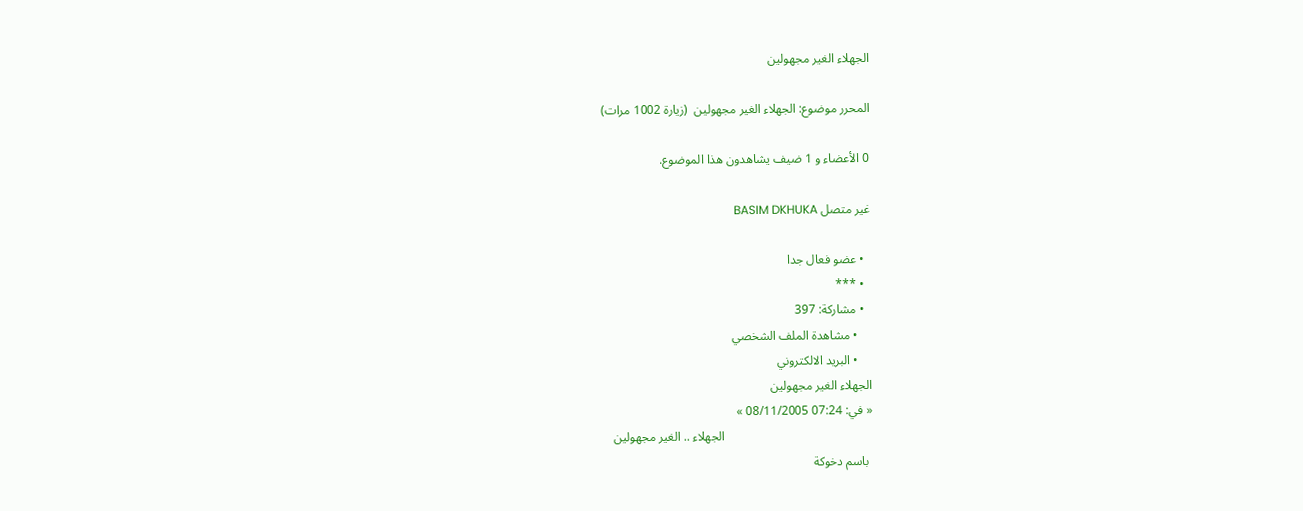الجهلاء الغير مجهولين

المحرر موضوع: الجهلاء الغير مجهولين  (زيارة 1002 مرات)

0 الأعضاء و 1 ضيف يشاهدون هذا الموضوع.

غير متصل BASIM DKHUKA

  • عضو فعال جدا
  • ***
  • مشاركة: 397
    • مشاهدة الملف الشخصي
    • البريد الالكتروني
الجهلاء الغير مجهولين
« في: 07:24 08/11/2005 »
                                               الجهلاء .. الغير مجهولين
 باسم دخوكة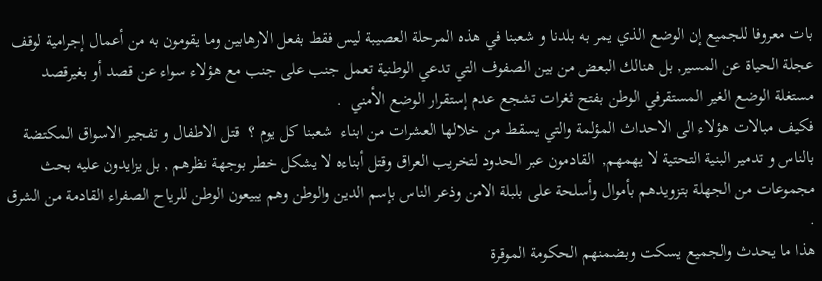بات معروفا للجميع إن الوضع الذي يمر به بلدنا و شعبنا في هذه المرحلة العصيبة ليس فقط بفعل الارهابين وما يقومون به من أعمال إجرامية لوقف عجلة الحياة عن المسير, بل هنالك البعض من بين الصفوف التي تدعي الوطنية تعمل جنب على جنب مع هؤلاء سواء عن قصد أو بغيرقصد مستغلة الوضع الغير المستقرفي الوطن بفتح ثغرات تشجع عدم إستقرار الوضع الأمني  .
فكيف مبالات هؤلاء الى الاحداث المؤلمة والتي يسقط من خلالها العشرات من ابناء  شعبنا كل يوم ؟  قتل الاطفال و تفجير الاسواق المكتضة بالناس و تدمير البنية التحتية لا يهمهم,  القادمون عبر الحدود لتخريب العراق وقتل أبناءه لا يشكل خطر بوجهة نظرهم , بل يزايدون عليه بحث مجموعات من الجهلة بتزويدهم بأموال وأسلحة على بلبلة الامن وذعر الناس بإسم الدين والوطن وهم يبيعون الوطن للرياح الصفراء القادمة من الشرق .
هذا ما يحدث والجميع يسكت وبضمنهم الحكومة الموقرة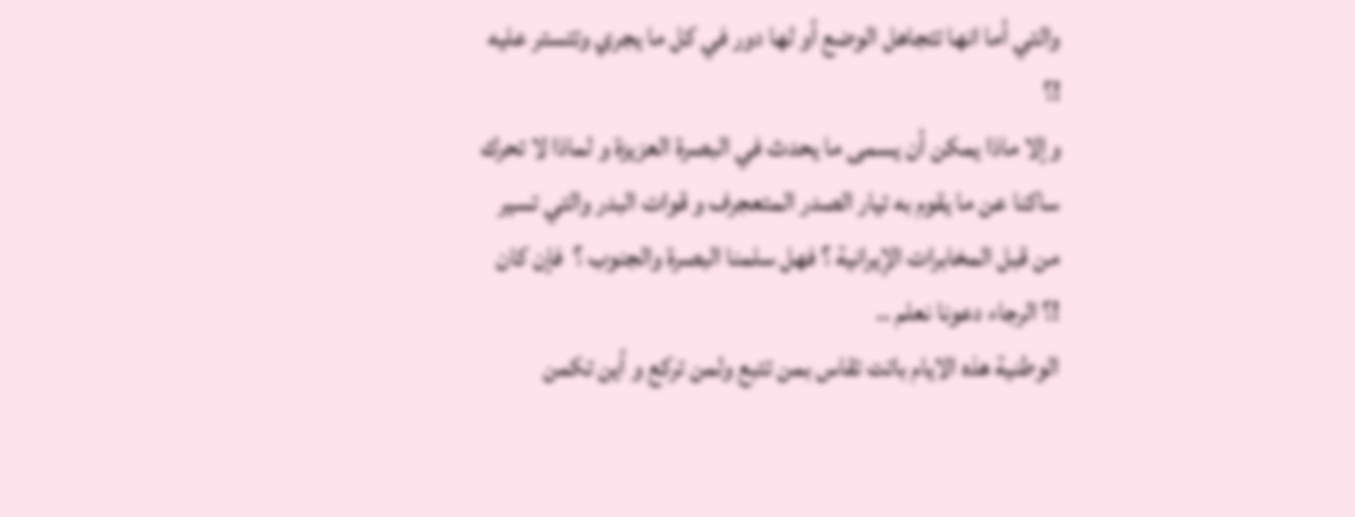والتي أما انها تتجاهل الوضع أو لها دور في كل ما يجري وتتستر عليه !؟
وإلا ماذا يمكن أن يسمى ما يحدث في البصرة العزيزة و لماذا لا تحرك ساكنا عن ما يقوم به تيار الصدر المتعجرف و قوات البدر والتي تسير من قبل المخابرات الإيرانية ؟ فهل سلمنا البصرة والجنوب ؟  فإن كان !؟ الرجاء دعونا نعلم ..
الوطنية هذه الايام باتت تقاس بمن تتبع ولمن تركع و أين تكمن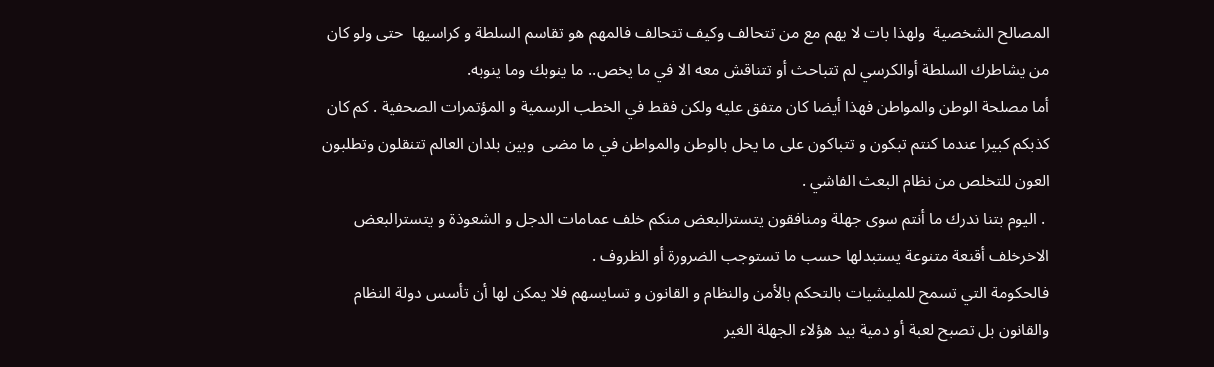المصالح الشخصية  ولهذا بات لا يهم مع من تتحالف وكيف تتحالف فالمهم هو تقاسم السلطة و كراسيها  حتى ولو كان من يشاطرك السلطة أوالكرسي لم تتباحث أو تتناقش معه الا في ما يخص.. ما ينوبك وما ينوبه.
أما مصلحة الوطن والمواطن فهذا أيضا كان متفق عليه ولكن فقط في الخطب الرسمية و المؤتمرات الصحفية . كم كان كذبكم كبيرا عندما كنتم تبكون و تتباكون على ما يحل بالوطن والمواطن في ما مضى  وبين بلدان العالم تتنقلون وتطلبون العون للتخلص من نظام البعث الفاشي .
 . اليوم بتنا ندرك ما أنتم سوى جهلة ومنافقون يتسترالبعض منكم خلف عمامات الدجل و الشعوذة و يتسترالبعض الاخرخلف أقنعة متنوعة يستبدلها حسب ما تستوجب الضرورة أو الظروف .
فالحكومة التي تسمح للمليشيات بالتحكم بالأمن والنظام و القانون و تسايسهم فلا يمكن لها أن تأسس دولة النظام والقانون بل تصبح لعبة أو دمية بيد هؤلاء الجهلة الغير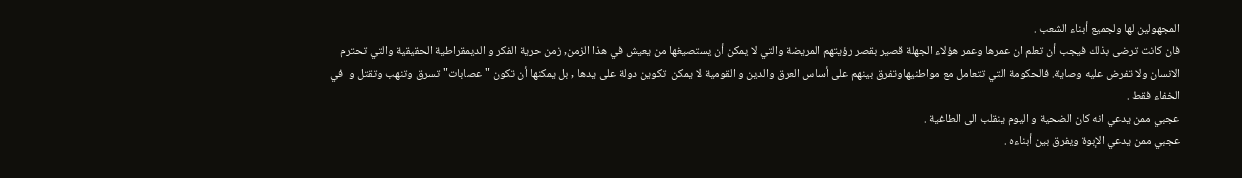المجهولين لها ولجميع أبناء الشعب .
فان كانت ترضى بذلك فيجب أن تعلم ان عمرها وعمر هؤلاء الجهلة قصير بقصر رؤيتهم المريضة والتي لا يمكن أن يستصيغها من يعيش في هذا الزمن, زمن حرية الفكر و الديمقراطية الحقيقية والتي تحترم الانسان ولا تفرض عليه وصاية. فالحكومة التي تتعامل مع مواطنيهاوتفرق بينهم على أساس العرق والدين و القومية لا يمكن  تكوين دولة على يدها , بل يمكنها أن تكون "عصابات" تسرق وتنهب وتقتل و  في الخفاء فقط .
عجبي ممن يدعي انه كان الضحية و اليوم ينقلب الى الطاغية .
عجبي ممن يدعي الإبوة ويفرق بين أبناءه .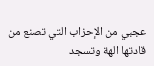عجبي من الإحزاب التي تصنع من قادتها الهة وتسجد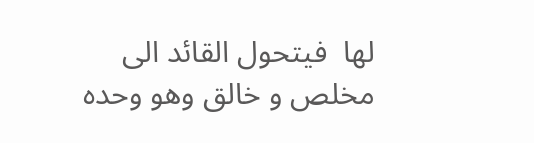لها  فيتحول القائد الى مخلص و خالق وهو وحده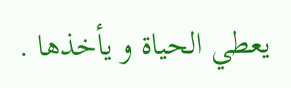يعطي الحياة و يأخذها .